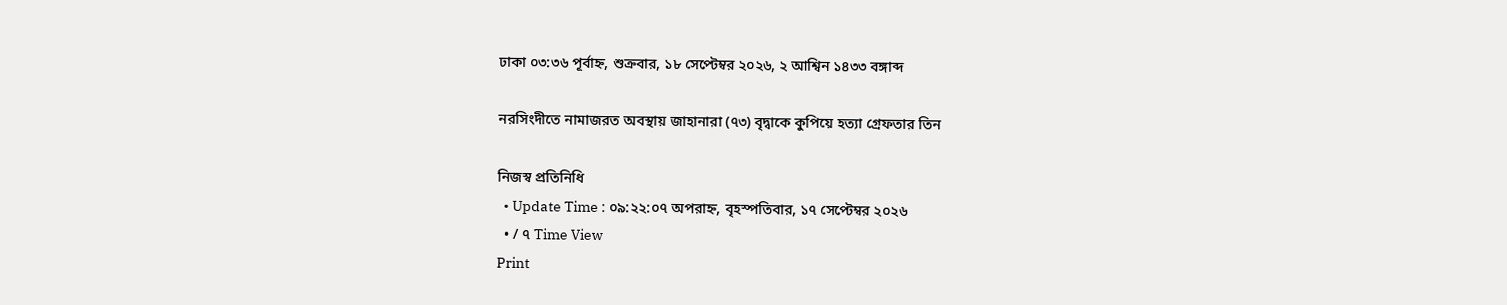ঢাকা ০৩:৩৬ পূর্বাহ্ন, শুক্রবার, ১৮ সেপ্টেম্বর ২০২৬, ২ আশ্বিন ১৪৩৩ বঙ্গাব্দ

নরসিংদীতে নামাজরত অবস্থায় জাহানারা (৭৩) বৃদ্বাকে কুপিয়ে হত্যা গ্রেফতার তিন

নিজস্ব প্রতিনিধি
  • Update Time : ০৯:২২:০৭ অপরাহ্ন, বৃহস্পতিবার, ১৭ সেপ্টেম্বর ২০২৬
  • / ৭ Time View
Print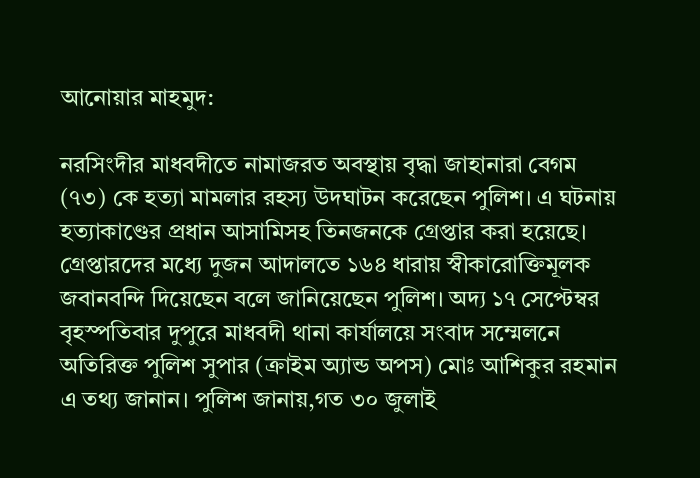আনোয়ার মাহমুদ:

নরসিংদীর মাধবদীতে নামাজরত অবস্থায় বৃদ্ধা জাহানারা বেগম (৭৩) কে হত্যা মামলার রহস্য উদঘাটন করেছেন পুলিশ। এ ঘটনায় হত্যাকাণ্ডের প্রধান আসামিসহ তিনজনকে গ্রেপ্তার করা হয়েছে। গ্রেপ্তারদের মধ্যে দুজন আদালতে ১৬৪ ধারায় স্বীকারোক্তিমূলক জবানবন্দি দিয়েছেন বলে জানিয়েছেন পুলিশ। অদ্য ১৭ সেপ্টেম্বর বৃহস্পতিবার দুপুরে মাধবদী থানা কার্যালয়ে সংবাদ সম্মেলনে অতিরিক্ত পুলিশ সুপার (ক্রাইম অ্যান্ড অপস) মোঃ আশিকুর রহমান এ তথ্য জানান। পুলিশ জানায়,গত ৩০ জুলাই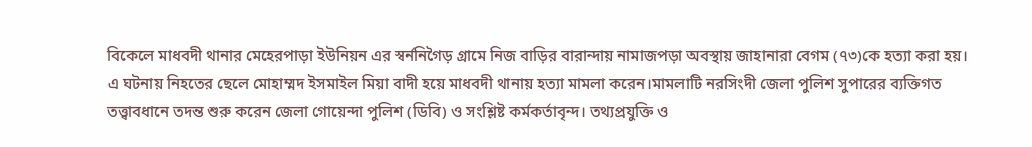বিকেলে মাধবদী থানার মেহেরপাড়া ইউনিয়ন এর স্বর্ননিগৈড় গ্রামে নিজ বাড়ির বারান্দায় নামাজপড়া অবস্থায় জাহানারা বেগম (৭৩)কে হত্যা করা হয়। এ ঘটনায় নিহতের ছেলে মোহাম্মদ ইসমাইল মিয়া বাদী হয়ে মাধবদী থানায় হত্যা মামলা করেন।মামলাটি নরসিংদী জেলা পুলিশ সুপারের ব্যক্তিগত তত্ত্বাবধানে তদন্ত শুরু করেন জেলা গোয়েন্দা পুলিশ (ডিবি) ও সংশ্লিষ্ট কর্মকর্তাবৃন্দ। তথ্যপ্রযুক্তি ও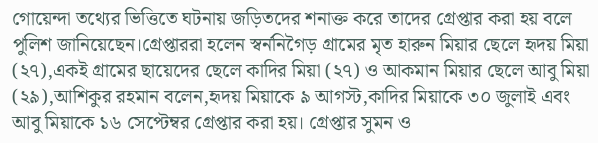গোয়েন্দা তথ্যের ভিত্তিতে ঘটনায় জড়িতদের শনাক্ত করে তাদের গ্রেপ্তার করা হয় বলে পুলিশ জানিয়েছেন।গ্রেপ্তাররা হলেন স্বর্ননিগৈড় গ্রামের মৃত হারুন মিয়ার ছেলে হৃদয় মিয়া (২৭),একই গ্রামের ছায়েদের ছেলে কাদির মিয়া (২৭) ও আকমান মিয়ার ছেলে আবু মিয়া (২৯),আশিকুর রহমান বলেন,হৃদয় মিয়াকে ৯ আগস্ট,কাদির মিয়াকে ৩০ জুলাই এবং আবু মিয়াকে ১৬ সেপ্টেম্বর গ্রেপ্তার করা হয়। গ্রেপ্তার সুমন ও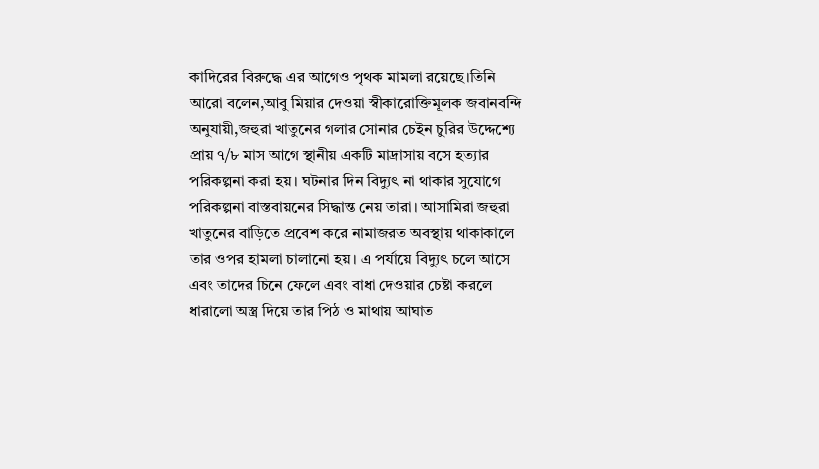কাদিরের বিরুদ্ধে এর আগেও পৃথক মামলা রয়েছে।তিনি আরো বলেন,আবু মিয়ার দেওয়া স্বীকারোক্তিমূলক জবানবন্দি অনুযায়ী,জহুরা খাতুনের গলার সোনার চেইন চুরির উদ্দেশ্যে প্রায় ৭/৮ মাস আগে স্থানীয় একটি মাদ্রাসায় বসে হত্যার পরিকল্পনা করা হয়। ঘটনার দিন বিদ্যুৎ না থাকার সুযোগে পরিকল্পনা বাস্তবায়নের সিদ্ধান্ত নেয় তারা। আসামিরা জহুরা খাতুনের বাড়িতে প্রবেশ করে নামাজরত অবস্থায় থাকাকালে তার ওপর হামলা চালানো হয়। এ পর্যায়ে বিদ্যুৎ চলে আসে এবং তাদের চিনে ফেলে এবং বাধা দেওয়ার চেষ্টা করলে ধারালো অস্ত্র দিয়ে তার পিঠ ও মাথায় আঘাত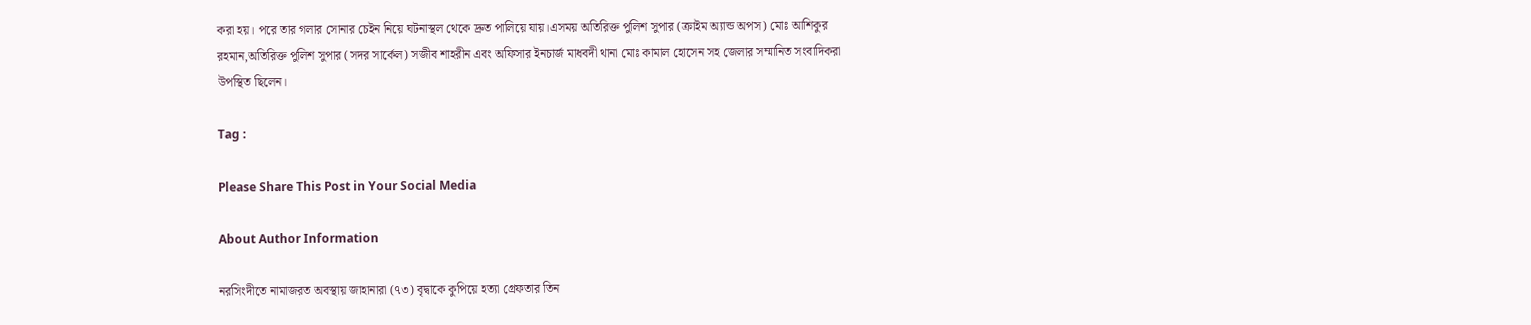করা হয়। পরে তার গলার সোনার চেইন নিয়ে ঘটনাস্থল থেকে দ্রুত পালিয়ে যায়।এসময় অতিরিক্ত পুলিশ সুপার (ক্রাইম অ্যান্ড অপস) মোঃ আশিকুর রহমান,অতিরিক্ত পুলিশ সুপার (সদর সার্কেল) সজীব শাহরীন এবং অফিসার ইনচার্জ মাধবদী থানা মোঃ কামাল হোসেন সহ জেলার সম্মানিত সংবাদিকরা উপস্থিত ছিলেন।

Tag :

Please Share This Post in Your Social Media

About Author Information

নরসিংদীতে নামাজরত অবস্থায় জাহানারা (৭৩) বৃদ্বাকে কুপিয়ে হত্যা গ্রেফতার তিন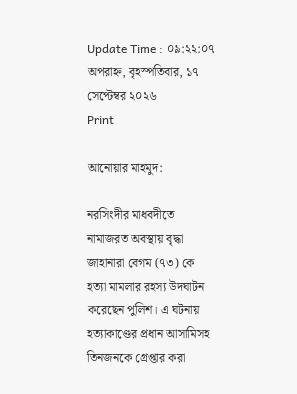Update Time : ০৯:২২:০৭ অপরাহ্ন, বৃহস্পতিবার, ১৭ সেপ্টেম্বর ২০২৬
Print

আনোয়ার মাহমুদ:

নরসিংদীর মাধবদীতে নামাজরত অবস্থায় বৃদ্ধা জাহানারা বেগম (৭৩) কে হত্যা মামলার রহস্য উদঘাটন করেছেন পুলিশ। এ ঘটনায় হত্যাকাণ্ডের প্রধান আসামিসহ তিনজনকে গ্রেপ্তার করা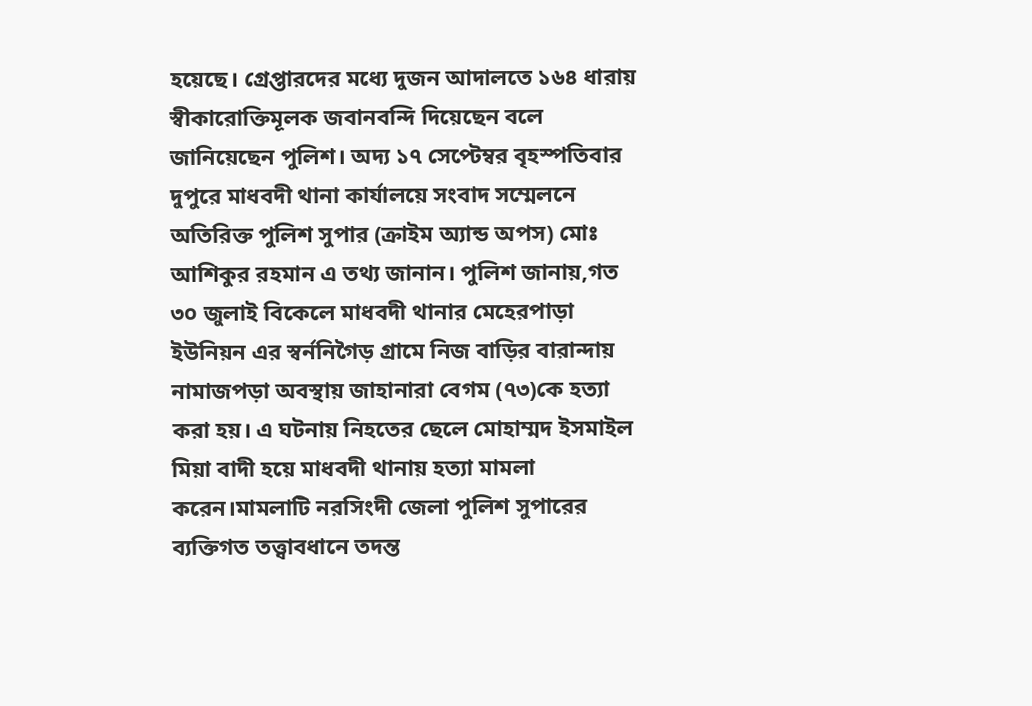হয়েছে। গ্রেপ্তারদের মধ্যে দুজন আদালতে ১৬৪ ধারায় স্বীকারোক্তিমূলক জবানবন্দি দিয়েছেন বলে জানিয়েছেন পুলিশ। অদ্য ১৭ সেপ্টেম্বর বৃহস্পতিবার দুপুরে মাধবদী থানা কার্যালয়ে সংবাদ সম্মেলনে অতিরিক্ত পুলিশ সুপার (ক্রাইম অ্যান্ড অপস) মোঃ আশিকুর রহমান এ তথ্য জানান। পুলিশ জানায়,গত ৩০ জুলাই বিকেলে মাধবদী থানার মেহেরপাড়া ইউনিয়ন এর স্বর্ননিগৈড় গ্রামে নিজ বাড়ির বারান্দায় নামাজপড়া অবস্থায় জাহানারা বেগম (৭৩)কে হত্যা করা হয়। এ ঘটনায় নিহতের ছেলে মোহাম্মদ ইসমাইল মিয়া বাদী হয়ে মাধবদী থানায় হত্যা মামলা করেন।মামলাটি নরসিংদী জেলা পুলিশ সুপারের ব্যক্তিগত তত্ত্বাবধানে তদন্ত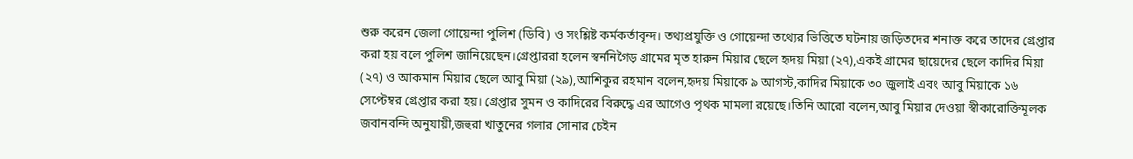শুরু করেন জেলা গোয়েন্দা পুলিশ (ডিবি) ও সংশ্লিষ্ট কর্মকর্তাবৃন্দ। তথ্যপ্রযুক্তি ও গোয়েন্দা তথ্যের ভিত্তিতে ঘটনায় জড়িতদের শনাক্ত করে তাদের গ্রেপ্তার করা হয় বলে পুলিশ জানিয়েছেন।গ্রেপ্তাররা হলেন স্বর্ননিগৈড় গ্রামের মৃত হারুন মিয়ার ছেলে হৃদয় মিয়া (২৭),একই গ্রামের ছায়েদের ছেলে কাদির মিয়া (২৭) ও আকমান মিয়ার ছেলে আবু মিয়া (২৯),আশিকুর রহমান বলেন,হৃদয় মিয়াকে ৯ আগস্ট,কাদির মিয়াকে ৩০ জুলাই এবং আবু মিয়াকে ১৬ সেপ্টেম্বর গ্রেপ্তার করা হয়। গ্রেপ্তার সুমন ও কাদিরের বিরুদ্ধে এর আগেও পৃথক মামলা রয়েছে।তিনি আরো বলেন,আবু মিয়ার দেওয়া স্বীকারোক্তিমূলক জবানবন্দি অনুযায়ী,জহুরা খাতুনের গলার সোনার চেইন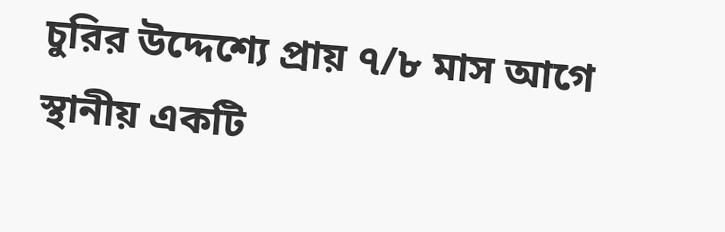চুরির উদ্দেশ্যে প্রায় ৭/৮ মাস আগে স্থানীয় একটি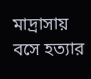মাদ্রাসায় বসে হত্যার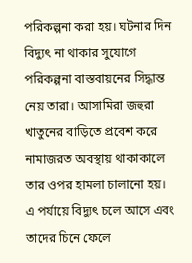পরিকল্পনা করা হয়। ঘটনার দিন বিদ্যুৎ না থাকার সুযোগে পরিকল্পনা বাস্তবায়নের সিদ্ধান্ত নেয় তারা। আসামিরা জহুরা খাতুনের বাড়িতে প্রবেশ করে নামাজরত অবস্থায় থাকাকালে তার ওপর হামলা চালানো হয়। এ পর্যায়ে বিদ্যুৎ চলে আসে এবং তাদের চিনে ফেলে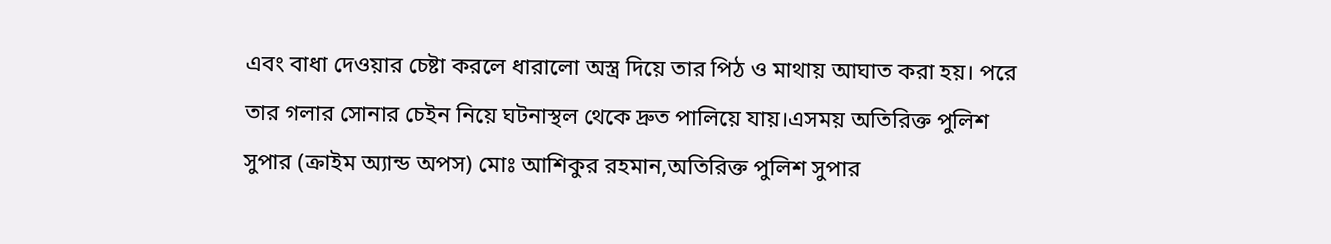এবং বাধা দেওয়ার চেষ্টা করলে ধারালো অস্ত্র দিয়ে তার পিঠ ও মাথায় আঘাত করা হয়। পরে তার গলার সোনার চেইন নিয়ে ঘটনাস্থল থেকে দ্রুত পালিয়ে যায়।এসময় অতিরিক্ত পুলিশ সুপার (ক্রাইম অ্যান্ড অপস) মোঃ আশিকুর রহমান,অতিরিক্ত পুলিশ সুপার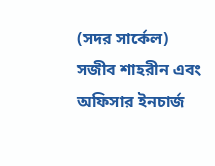(সদর সার্কেল) সজীব শাহরীন এবং অফিসার ইনচার্জ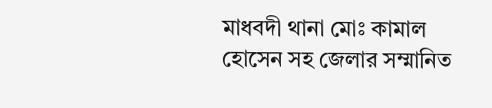মাধবদী থানা মোঃ কামাল হোসেন সহ জেলার সম্মানিত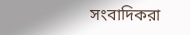সংবাদিকরা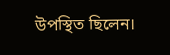উপস্থিত ছিলেন।